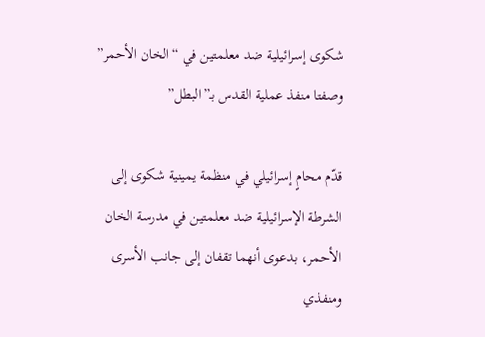شكوى إسرائيلية ضد معلمتين في “الخان الأحمر” وصفتا منفذ عملية القدس بـ”البطل”

قدّم محامٍ إسرائيلي في منظمة يمينية شكوى إلى الشرطة الإسرائيلية ضد معلمتين في مدرسة الخان الأحمر، بدعوى أنهما تقفان إلى جانب الأسرى ومنفذي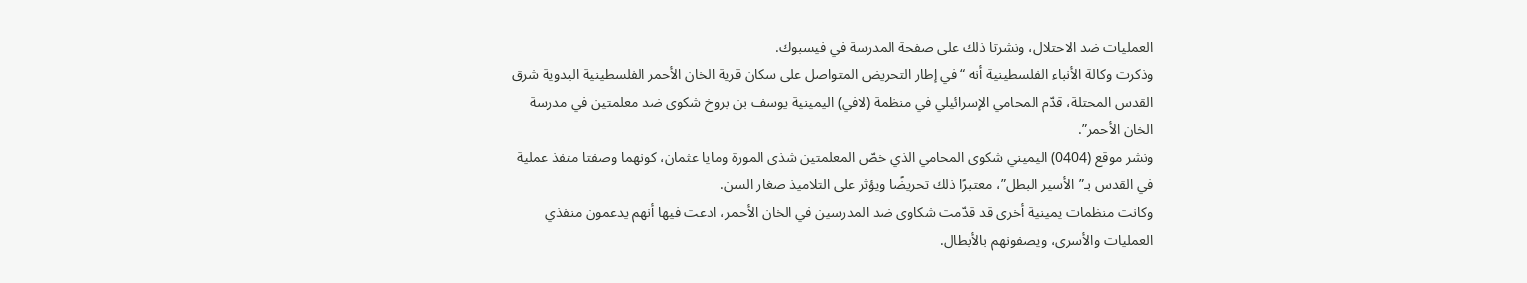العمليات ضد الاحتلال، ونشرتا ذلك على صفحة المدرسة في فيسبوك.
وذكرت وكالة الأنباء الفلسطينية أنه “في إطار التحريض المتواصل على سكان قرية الخان الأحمر الفلسطينية البدوية شرق القدس المحتلة، قدّم المحامي الإسرائيلي في منظمة (لافي) اليمينية يوسف بن بروخ شكوى ضد معلمتين في مدرسة الخان الأحمر”.
ونشر موقع (0404) اليميني شكوى المحامي الذي خصّ المعلمتين شذى المورة ومايا عثمان، كونهما وصفتا منفذ عملية في القدس بـ”الأسير البطل”، معتبرًا ذلك تحريضًا ويؤثر على التلاميذ صغار السن.
وكانت منظمات يمينية أخرى قد قدّمت شكاوى ضد المدرسين في الخان الأحمر، ادعت فيها أنهم يدعمون منفذي العمليات والأسرى، ويصفونهم بالأبطال.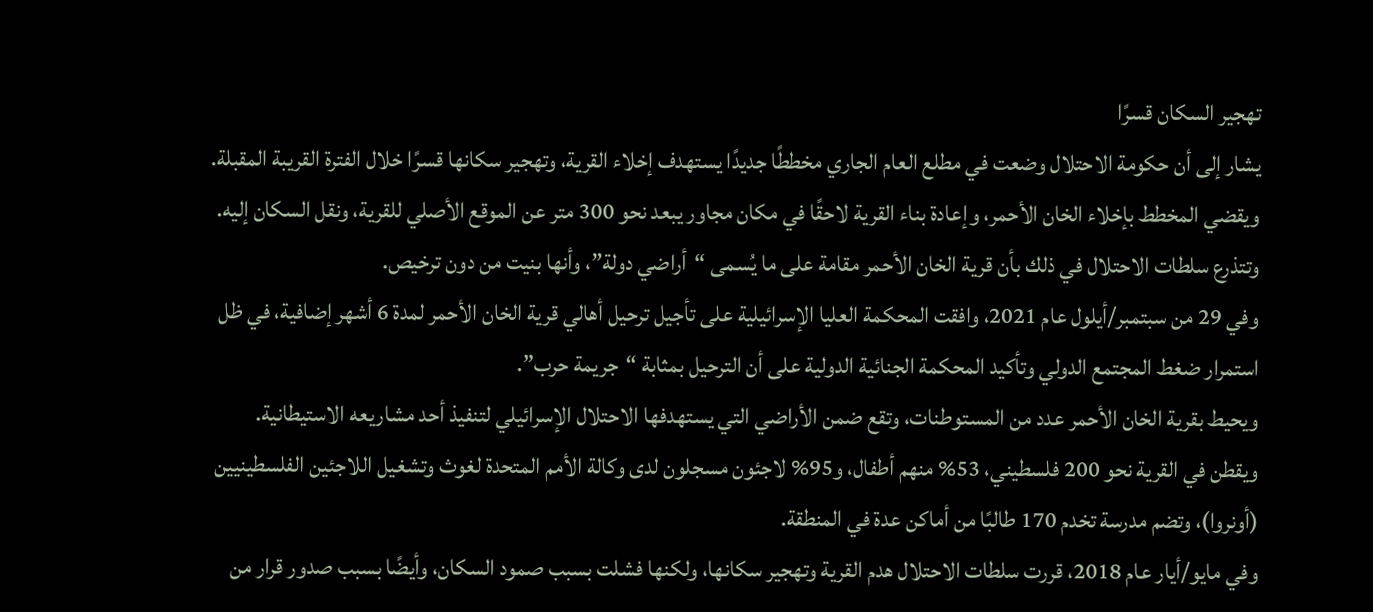تهجير السكان قسرًا
يشار إلى أن حكومة الاحتلال وضعت في مطلع العام الجاري مخططًا جديدًا يستهدف إخلاء القرية، وتهجير سكانها قسرًا خلال الفترة القريبة المقبلة.
ويقضي المخطط بإخلاء الخان الأحمر، وإعادة بناء القرية لاحقًا في مكان مجاور يبعد نحو 300 متر عن الموقع الأصلي للقرية، ونقل السكان إليه.
وتتذرع سلطات الاحتلال في ذلك بأن قرية الخان الأحمر مقامة على ما يُسمى “أراضي دولة”، وأنها بنيت من دون ترخيص.
وفي 29 من سبتمبر/أيلول عام 2021، وافقت المحكمة العليا الإسرائيلية على تأجيل ترحيل أهالي قرية الخان الأحمر لمدة 6 أشهر إضافية، في ظل استمرار ضغط المجتمع الدولي وتأكيد المحكمة الجنائية الدولية على أن الترحيل بمثابة “جريمة حرب”.
ويحيط بقرية الخان الأحمر عدد من المستوطنات، وتقع ضمن الأراضي التي يستهدفها الاحتلال الإسرائيلي لتنفيذ أحد مشاريعه الاستيطانية.
ويقطن في القرية نحو 200 فلسطيني، 53% منهم أطفال، و95% لاجئون مسجلون لدى وكالة الأمم المتحدة لغوث وتشغيل اللاجئين الفلسطينيين (أونروا)، وتضم مدرسة تخدم 170 طالبًا من أماكن عدة في المنطقة.
وفي مايو/أيار عام 2018، قررت سلطات الاحتلال هدم القرية وتهجير سكانها، ولكنها فشلت بسبب صمود السكان، وأيضًا بسبب صدور قرار من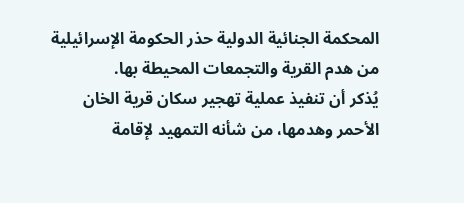المحكمة الجنائية الدولية حذر الحكومة الإسرائيلية من هدم القرية والتجمعات المحيطة بها.
يُذكر أن تنفيذ عملية تهجير سكان قرية الخان الأحمر وهدمها، من شأنه التمهيد لإقامة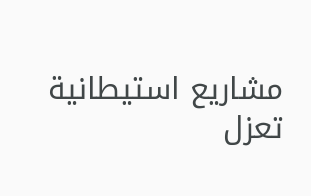مشاريع استيطانية تعزل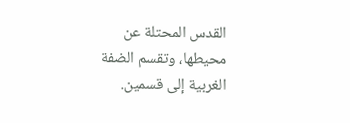القدس المحتلة عن محيطها، وتقسم الضفة الغربية إلى قسمين.